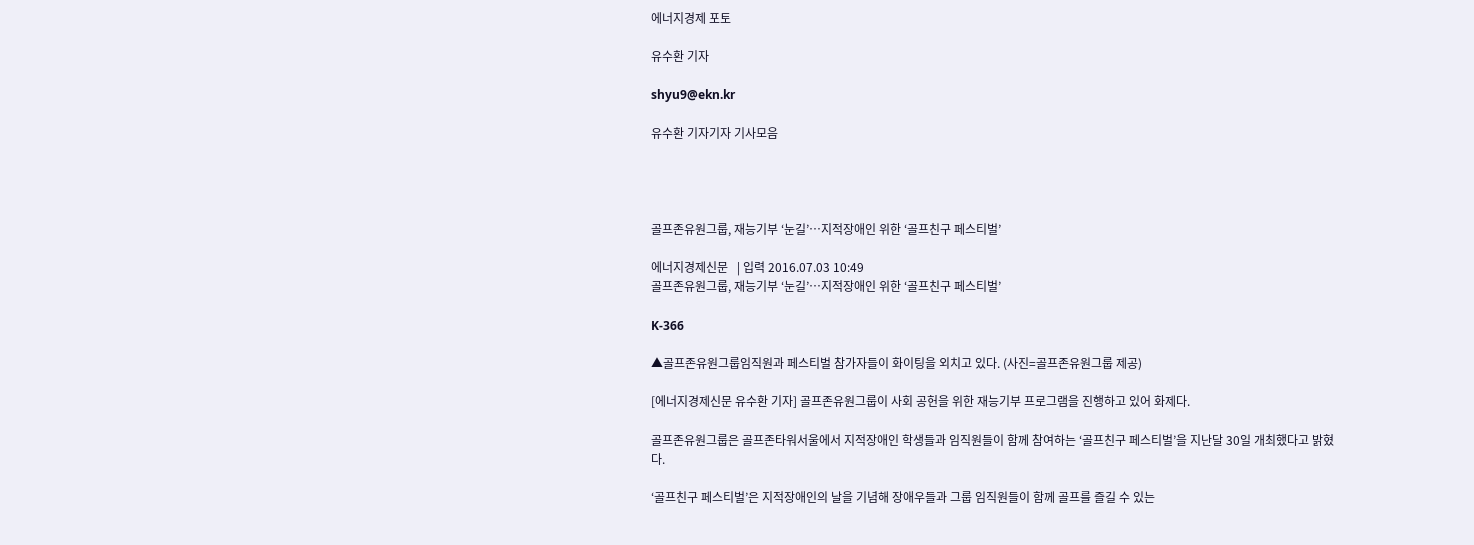에너지경제 포토

유수환 기자

shyu9@ekn.kr

유수환 기자기자 기사모음




골프존유원그룹, 재능기부 ‘눈길’…지적장애인 위한 ‘골프친구 페스티벌’

에너지경제신문   | 입력 2016.07.03 10:49
골프존유원그룹, 재능기부 ‘눈길’…지적장애인 위한 ‘골프친구 페스티벌’

K-366

▲골프존유원그룹임직원과 페스티벌 참가자들이 화이팅을 외치고 있다. (사진=골프존유원그룹 제공)

[에너지경제신문 유수환 기자] 골프존유원그룹이 사회 공헌을 위한 재능기부 프로그램을 진행하고 있어 화제다.

골프존유원그룹은 골프존타워서울에서 지적장애인 학생들과 임직원들이 함께 참여하는 ‘골프친구 페스티벌’을 지난달 30일 개최했다고 밝혔다.

‘골프친구 페스티벌’은 지적장애인의 날을 기념해 장애우들과 그룹 임직원들이 함께 골프를 즐길 수 있는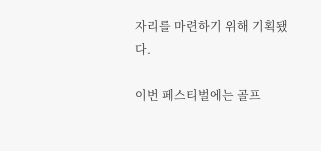자리를 마련하기 위해 기획됐다.

이번 페스티벌에는 골프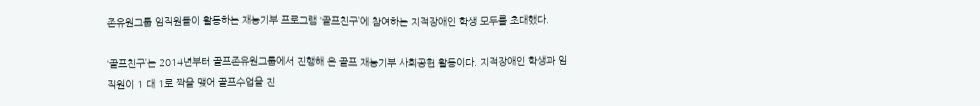존유원그룹 임직원들이 활동하는 재능기부 프로그램 ‘골프친구’에 참여하는 지적장애인 학생 모두를 초대했다.

‘골프친구’는 2014년부터 골프존유원그룹에서 진행해 온 골프 재능기부 사회공헌 활동이다. 지적장애인 학생과 임직원이 1 대 1로 짝을 맺어 골프수업을 진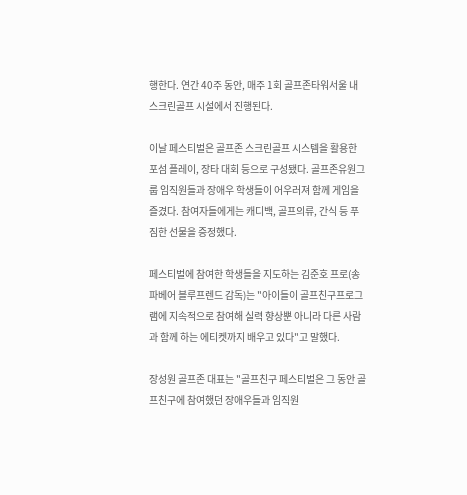행한다. 연간 40주 동안, 매주 1회 골프존타워서울 내 스크린골프 시설에서 진행된다.

이날 페스티벌은 골프존 스크린골프 시스템을 활용한 포섬 플레이, 장타 대회 등으로 구성됐다. 골프존유원그룹 임직원들과 장애우 학생들이 어우러져 함께 게임을 즐겼다. 참여자들에게는 캐디백, 골프의류, 간식 등 푸짐한 선물을 증정했다.

페스티벌에 참여한 학생들을 지도하는 김준호 프로(송파베어 블루프렌드 감독)는 "아이들이 골프친구프로그램에 지속적으로 참여해 실력 향상뿐 아니라 다른 사람과 함께 하는 에티켓까지 배우고 있다"고 말했다.

장성원 골프존 대표는 "골프친구 페스티벌은 그 동안 골프친구에 참여했던 장애우들과 임직원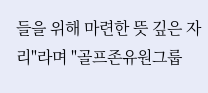들을 위해 마련한 뜻 깊은 자리"라며 "골프존유원그룹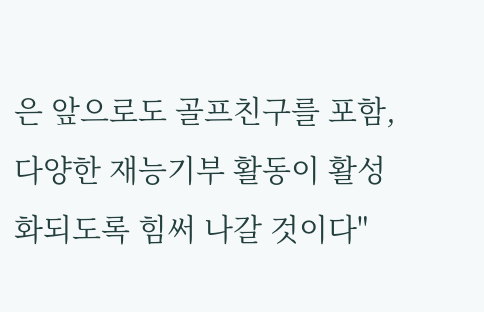은 앞으로도 골프친구를 포함, 다양한 재능기부 활동이 활성화되도록 힘써 나갈 것이다"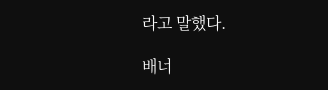라고 말했다.

배너